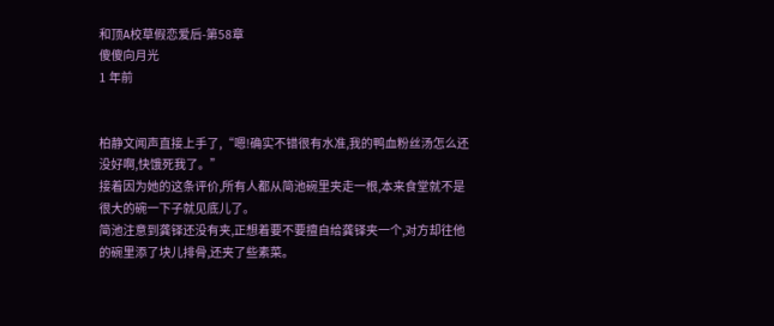和顶A校草假恋爱后-第58章
傻傻向月光
1 年前


柏静文闻声直接上手了,“嗯!确实不错很有水准,我的鸭血粉丝汤怎么还没好啊,快饿死我了。”
接着因为她的这条评价,所有人都从简池碗里夹走一根,本来食堂就不是很大的碗一下子就见底儿了。
简池注意到龚铎还没有夹,正想着要不要擅自给龚铎夹一个,对方却往他的碗里添了块儿排骨,还夹了些素菜。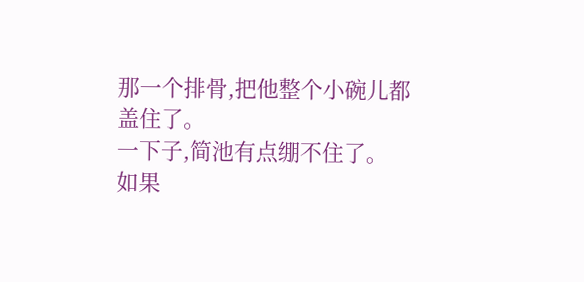那一个排骨,把他整个小碗儿都盖住了。
一下子,简池有点绷不住了。
如果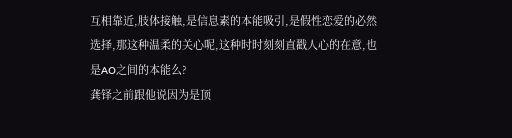互相靠近,肢体接触,是信息素的本能吸引,是假性恋爱的必然选择,那这种温柔的关心呢,这种时时刻刻直戳人心的在意,也是AO之间的本能么?
龚铎之前跟他说因为是顶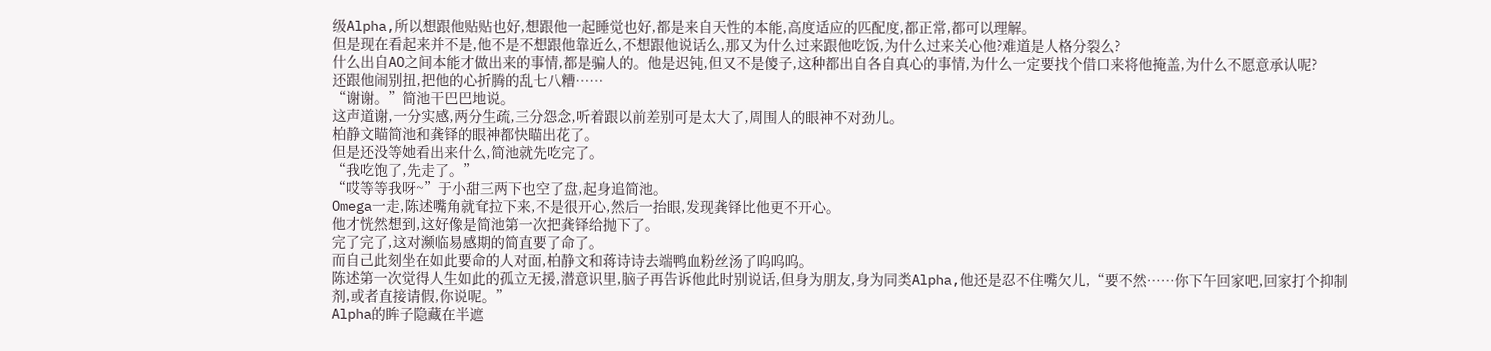级Alpha,所以想跟他贴贴也好,想跟他一起睡觉也好,都是来自天性的本能,高度适应的匹配度,都正常,都可以理解。
但是现在看起来并不是,他不是不想跟他靠近么,不想跟他说话么,那又为什么过来跟他吃饭,为什么过来关心他?难道是人格分裂么?
什么出自AO之间本能才做出来的事情,都是骗人的。他是迟钝,但又不是傻子,这种都出自各自真心的事情,为什么一定要找个借口来将他掩盖,为什么不愿意承认呢?
还跟他闹别扭,把他的心折腾的乱七八糟……
“谢谢。”简池干巴巴地说。
这声道谢,一分实感,两分生疏,三分怨念,听着跟以前差别可是太大了,周围人的眼神不对劲儿。
柏静文瞄简池和龚铎的眼神都快瞄出花了。
但是还没等她看出来什么,简池就先吃完了。
“我吃饱了,先走了。”
“哎等等我呀~”于小甜三两下也空了盘,起身追简池。
Omega一走,陈述嘴角就耷拉下来,不是很开心,然后一抬眼,发现龚铎比他更不开心。
他才恍然想到,这好像是简池第一次把龚铎给抛下了。
完了完了,这对濒临易感期的简直要了命了。
而自己此刻坐在如此要命的人对面,柏静文和蒋诗诗去端鸭血粉丝汤了呜呜呜。
陈述第一次觉得人生如此的孤立无援,潜意识里,脑子再告诉他此时别说话,但身为朋友,身为同类Alpha,他还是忍不住嘴欠儿,“要不然……你下午回家吧,回家打个抑制剂,或者直接请假,你说呢。”
Alpha的眸子隐藏在半遮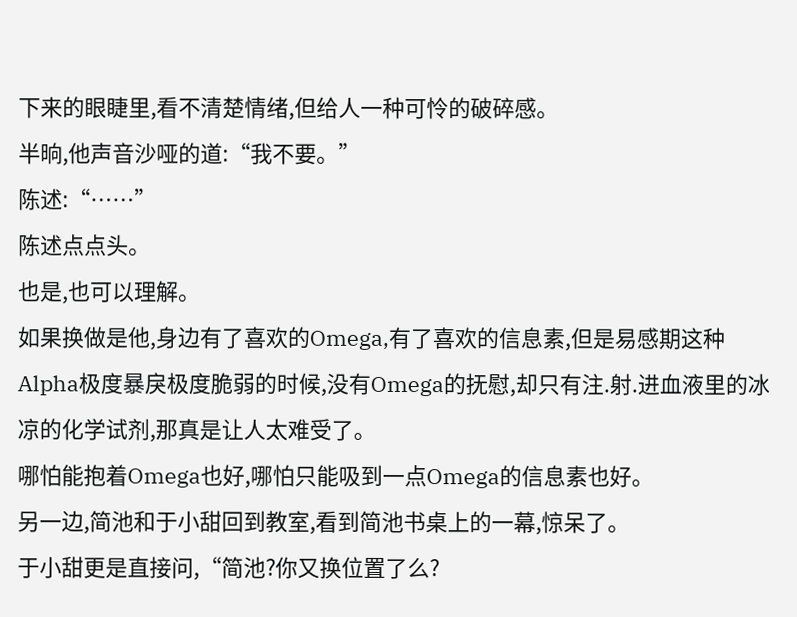下来的眼睫里,看不清楚情绪,但给人一种可怜的破碎感。
半晌,他声音沙哑的道:“我不要。”
陈述:“……”
陈述点点头。
也是,也可以理解。
如果换做是他,身边有了喜欢的Omega,有了喜欢的信息素,但是易感期这种Alpha极度暴戾极度脆弱的时候,没有Omega的抚慰,却只有注.射.进血液里的冰凉的化学试剂,那真是让人太难受了。
哪怕能抱着Omega也好,哪怕只能吸到一点Omega的信息素也好。
另一边,简池和于小甜回到教室,看到简池书桌上的一幕,惊呆了。
于小甜更是直接问,“简池?你又换位置了么?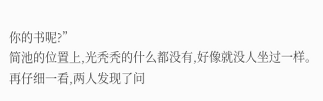你的书呢?”
简池的位置上,光秃秃的什么都没有,好像就没人坐过一样。
再仔细一看,两人发现了问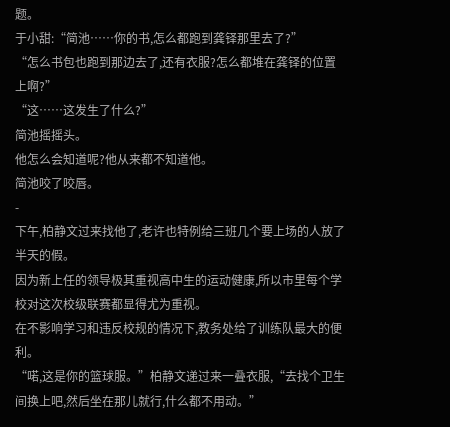题。
于小甜:“简池……你的书,怎么都跑到龚铎那里去了?”
“怎么书包也跑到那边去了,还有衣服?怎么都堆在龚铎的位置上啊?”
“这……这发生了什么?”
简池摇摇头。
他怎么会知道呢?他从来都不知道他。
简池咬了咬唇。
-
下午,柏静文过来找他了,老许也特例给三班几个要上场的人放了半天的假。
因为新上任的领导极其重视高中生的运动健康,所以市里每个学校对这次校级联赛都显得尤为重视。
在不影响学习和违反校规的情况下,教务处给了训练队最大的便利。
“喏,这是你的篮球服。”柏静文递过来一叠衣服,“去找个卫生间换上吧,然后坐在那儿就行,什么都不用动。”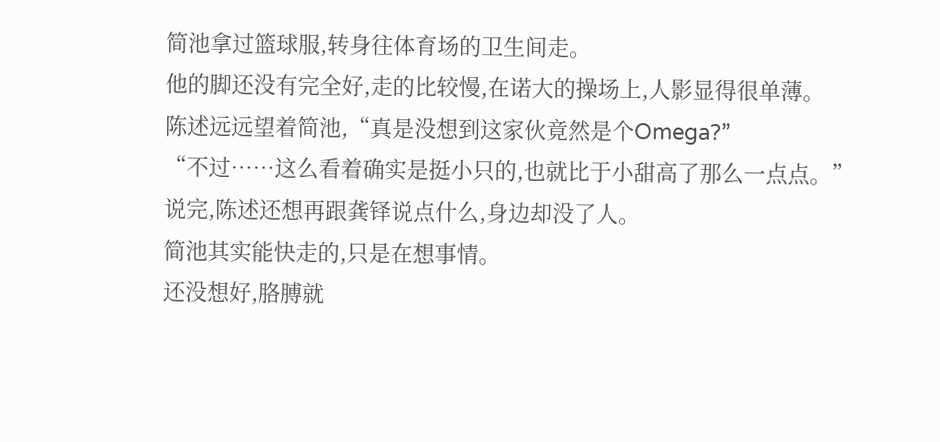简池拿过篮球服,转身往体育场的卫生间走。
他的脚还没有完全好,走的比较慢,在诺大的操场上,人影显得很单薄。
陈述远远望着简池,“真是没想到这家伙竟然是个Omega?”
“不过……这么看着确实是挺小只的,也就比于小甜高了那么一点点。”
说完,陈述还想再跟龚铎说点什么,身边却没了人。
简池其实能快走的,只是在想事情。
还没想好,胳膊就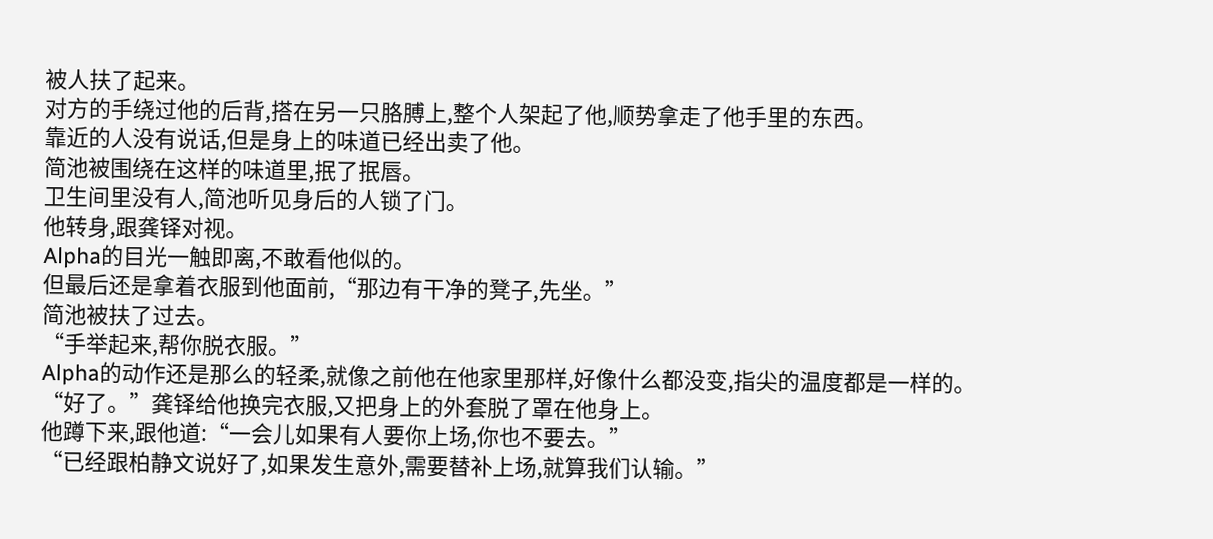被人扶了起来。
对方的手绕过他的后背,搭在另一只胳膊上,整个人架起了他,顺势拿走了他手里的东西。
靠近的人没有说话,但是身上的味道已经出卖了他。
简池被围绕在这样的味道里,抿了抿唇。
卫生间里没有人,简池听见身后的人锁了门。
他转身,跟龚铎对视。
Alpha的目光一触即离,不敢看他似的。
但最后还是拿着衣服到他面前,“那边有干净的凳子,先坐。”
简池被扶了过去。
“手举起来,帮你脱衣服。”
Alpha的动作还是那么的轻柔,就像之前他在他家里那样,好像什么都没变,指尖的温度都是一样的。
“好了。”龚铎给他换完衣服,又把身上的外套脱了罩在他身上。
他蹲下来,跟他道:“一会儿如果有人要你上场,你也不要去。”
“已经跟柏静文说好了,如果发生意外,需要替补上场,就算我们认输。”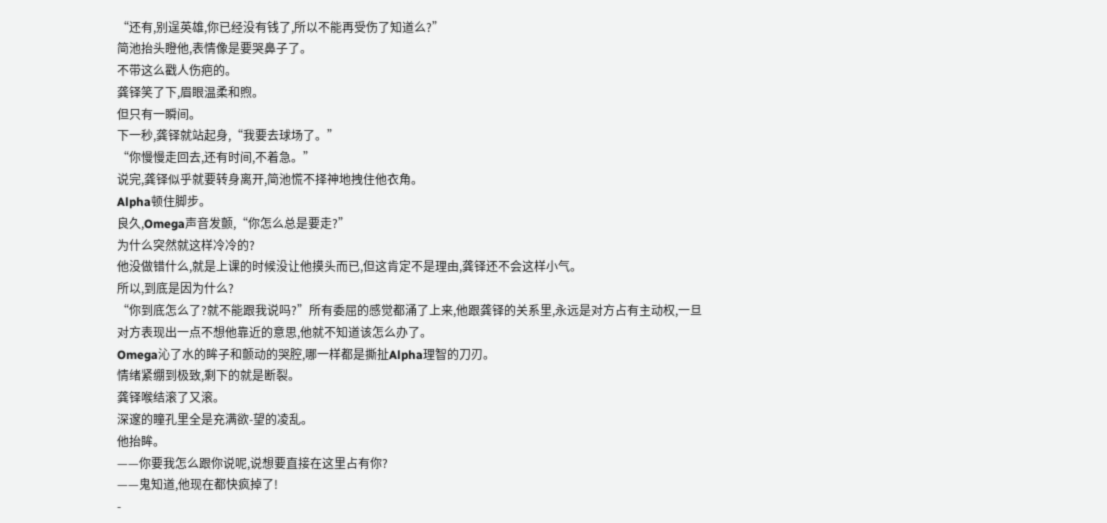“还有,别逞英雄,你已经没有钱了,所以不能再受伤了知道么?”
简池抬头瞪他,表情像是要哭鼻子了。
不带这么戳人伤疤的。
龚铎笑了下,眉眼温柔和煦。
但只有一瞬间。
下一秒,龚铎就站起身,“我要去球场了。”
“你慢慢走回去,还有时间,不着急。”
说完,龚铎似乎就要转身离开,简池慌不择神地拽住他衣角。
Alpha顿住脚步。
良久,Omega声音发颤,“你怎么总是要走?”
为什么突然就这样冷冷的?
他没做错什么,就是上课的时候没让他摸头而已,但这肯定不是理由,龚铎还不会这样小气。
所以,到底是因为什么?
“你到底怎么了?就不能跟我说吗?”所有委屈的感觉都涌了上来,他跟龚铎的关系里,永远是对方占有主动权,一旦对方表现出一点不想他靠近的意思,他就不知道该怎么办了。
Omega沁了水的眸子和颤动的哭腔,哪一样都是撕扯Alpha理智的刀刃。
情绪紧绷到极致,剩下的就是断裂。
龚铎喉结滚了又滚。
深邃的瞳孔里全是充满欲-望的凌乱。
他抬眸。
——你要我怎么跟你说呢,说想要直接在这里占有你?
——鬼知道,他现在都快疯掉了!
-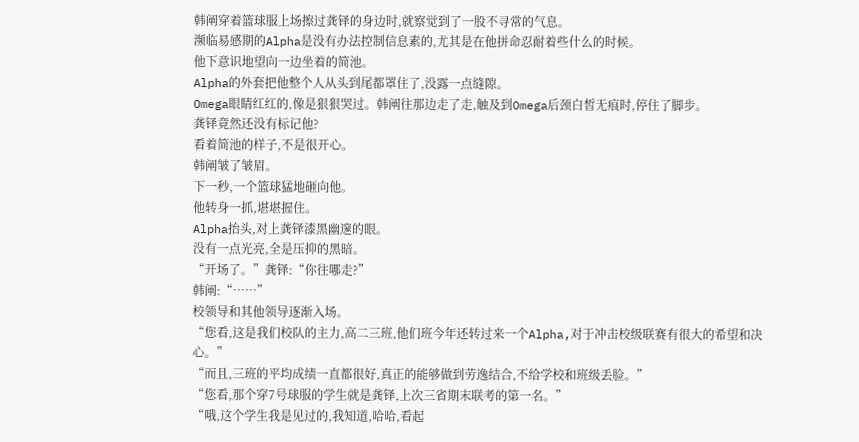韩阐穿着篮球服上场擦过龚铎的身边时,就察觉到了一股不寻常的气息。
濒临易感期的Alpha是没有办法控制信息素的,尤其是在他拼命忍耐着些什么的时候。
他下意识地望向一边坐着的简池。
Alpha的外套把他整个人从头到尾都罩住了,没露一点缝隙。
Omega眼睛红红的,像是狠狠哭过。韩阐往那边走了走,触及到Omega后颈白皙无痕时,停住了脚步。
龚铎竟然还没有标记他?
看着简池的样子,不是很开心。
韩阐皱了皱眉。
下一秒,一个篮球猛地砸向他。
他转身一抓,堪堪握住。
Alpha抬头,对上龚铎漆黑幽邃的眼。
没有一点光亮,全是压抑的黑暗。
“开场了。”龚铎:“你往哪走?”
韩阐:“……”
校领导和其他领导逐渐入场。
“您看,这是我们校队的主力,高二三班,他们班今年还转过来一个Alpha,对于冲击校级联赛有很大的希望和决心。”
“而且,三班的平均成绩一直都很好,真正的能够做到劳逸结合,不给学校和班级丢脸。”
“您看,那个穿7号球服的学生就是龚铎,上次三省期末联考的第一名。”
“哦,这个学生我是见过的,我知道,哈哈,看起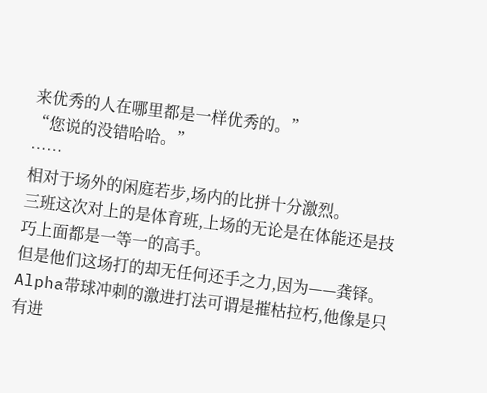来优秀的人在哪里都是一样优秀的。”
“您说的没错哈哈。”
……
相对于场外的闲庭若步,场内的比拼十分激烈。
三班这次对上的是体育班,上场的无论是在体能还是技巧上面都是一等一的高手。
但是他们这场打的却无任何还手之力,因为——龚铎。
Alpha带球冲刺的激进打法可谓是摧枯拉朽,他像是只有进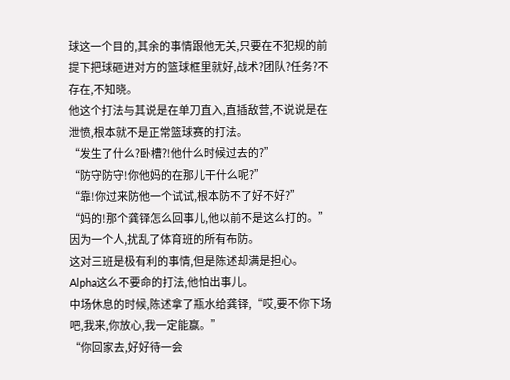球这一个目的,其余的事情跟他无关,只要在不犯规的前提下把球砸进对方的篮球框里就好,战术?团队?任务?不存在,不知晓。
他这个打法与其说是在单刀直入,直插敌营,不说说是在泄愤,根本就不是正常篮球赛的打法。
“发生了什么?卧槽?!他什么时候过去的?”
“防守防守!你他妈的在那儿干什么呢?”
“靠!你过来防他一个试试,根本防不了好不好?”
“妈的!那个龚铎怎么回事儿,他以前不是这么打的。”
因为一个人,扰乱了体育班的所有布防。
这对三班是极有利的事情,但是陈述却满是担心。
Alpha这么不要命的打法,他怕出事儿。
中场休息的时候,陈述拿了瓶水给龚铎,“哎,要不你下场吧,我来,你放心,我一定能赢。”
“你回家去,好好待一会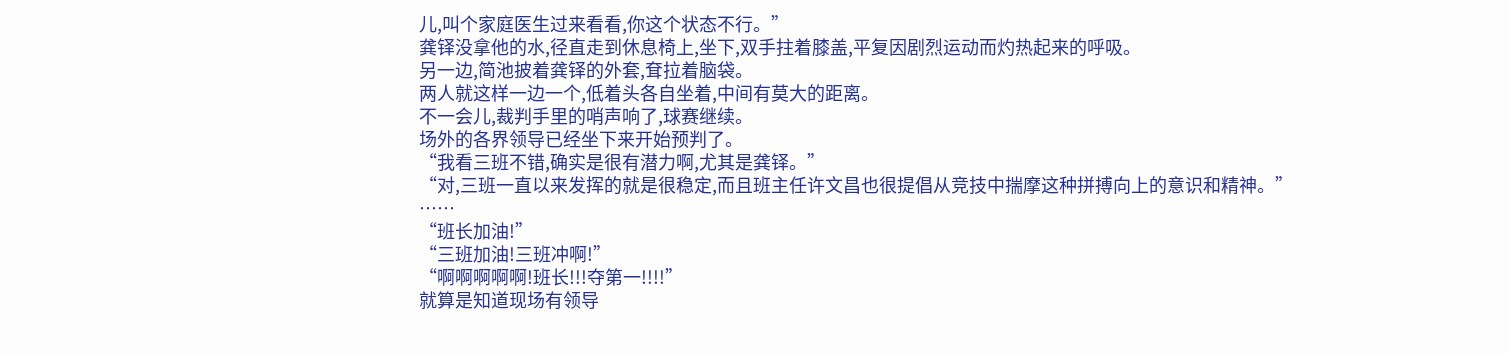儿,叫个家庭医生过来看看,你这个状态不行。”
龚铎没拿他的水,径直走到休息椅上,坐下,双手拄着膝盖,平复因剧烈运动而灼热起来的呼吸。
另一边,简池披着龚铎的外套,耷拉着脑袋。
两人就这样一边一个,低着头各自坐着,中间有莫大的距离。
不一会儿,裁判手里的哨声响了,球赛继续。
场外的各界领导已经坐下来开始预判了。
“我看三班不错,确实是很有潜力啊,尤其是龚铎。”
“对,三班一直以来发挥的就是很稳定,而且班主任许文昌也很提倡从竞技中揣摩这种拼搏向上的意识和精神。”
……
“班长加油!”
“三班加油!三班冲啊!”
“啊啊啊啊啊!班长!!!夺第一!!!!”
就算是知道现场有领导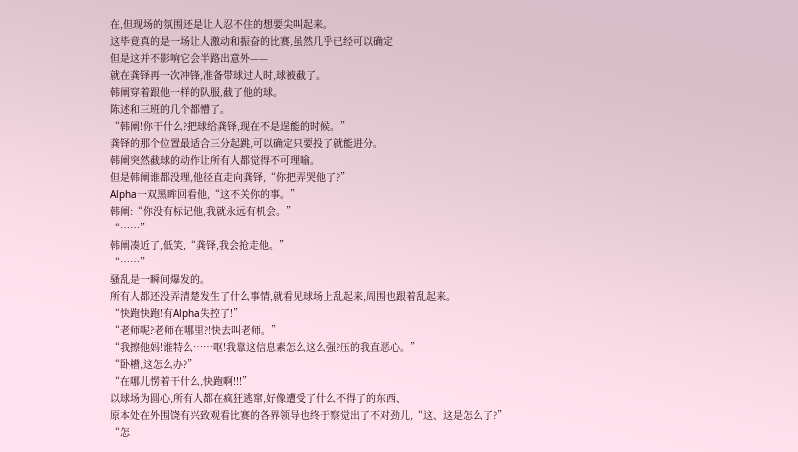在,但现场的氛围还是让人忍不住的想要尖叫起来。
这毕竟真的是一场让人激动和振奋的比赛,虽然几乎已经可以确定
但是这并不影响它会半路出意外——
就在龚铎再一次冲锋,准备带球过人时,球被截了。
韩阐穿着跟他一样的队服,截了他的球。
陈述和三班的几个都懵了。
“韩阐!你干什么?把球给龚铎,现在不是逞能的时候。”
龚铎的那个位置最适合三分起跳,可以确定只要投了就能进分。
韩阐突然截球的动作让所有人都觉得不可理喻。
但是韩阐谁都没理,他径直走向龚铎,“你把弄哭他了?”
Alpha一双黑眸回看他,“这不关你的事。”
韩阐:“你没有标记他,我就永远有机会。”
“……”
韩阐凑近了,低笑,“龚铎,我会抢走他。”
“……”
骚乱是一瞬间爆发的。
所有人都还没弄清楚发生了什么事情,就看见球场上乱起来,周围也跟着乱起来。
“快跑快跑!有Alpha失控了!”
“老师呢?老师在哪里?!快去叫老师。”
“我擦他妈!谁特么……呕!我靠这信息素怎么这么强?压的我直恶心。”
“卧槽,这怎么办?”
“在哪儿愣着干什么,快跑啊!!!”
以球场为圆心,所有人都在疯狂逃窜,好像遭受了什么不得了的东西、
原本处在外围饶有兴致观看比赛的各界领导也终于察觉出了不对劲儿,“这、这是怎么了?”
“怎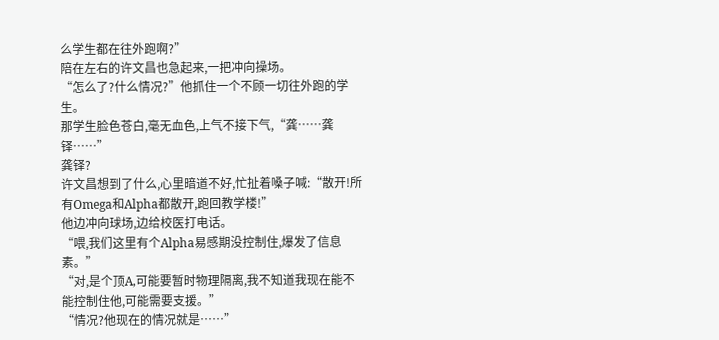么学生都在往外跑啊?”
陪在左右的许文昌也急起来,一把冲向操场。
“怎么了?什么情况?”他抓住一个不顾一切往外跑的学生。
那学生脸色苍白,毫无血色,上气不接下气,“龚……龚铎……”
龚铎?
许文昌想到了什么,心里暗道不好,忙扯着嗓子喊:“散开!所有Omega和Alpha都散开,跑回教学楼!”
他边冲向球场,边给校医打电话。
“喂,我们这里有个Alpha易感期没控制住,爆发了信息素。”
“对,是个顶A,可能要暂时物理隔离,我不知道我现在能不能控制住他,可能需要支援。”
“情况?他现在的情况就是……”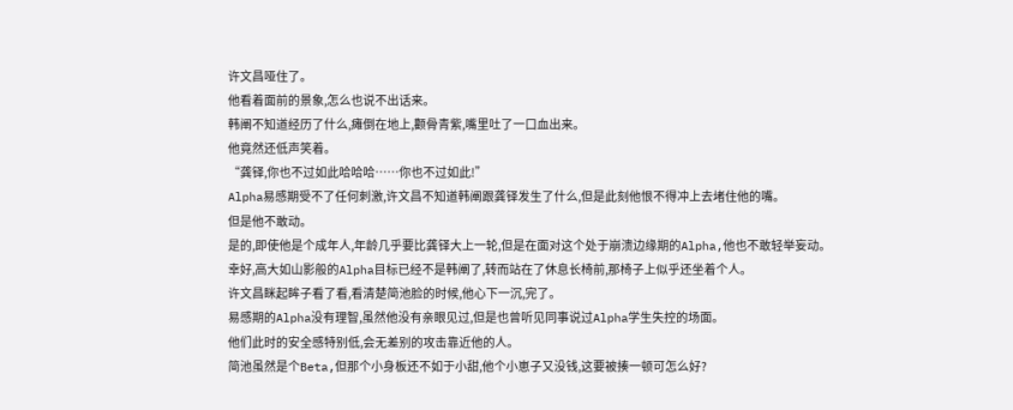许文昌哑住了。
他看着面前的景象,怎么也说不出话来。
韩阐不知道经历了什么,瘫倒在地上,颧骨青紫,嘴里吐了一口血出来。
他竟然还低声笑着。
“龚铎,你也不过如此哈哈哈……你也不过如此!”
Alpha易感期受不了任何刺激,许文昌不知道韩阐跟龚铎发生了什么,但是此刻他恨不得冲上去堵住他的嘴。
但是他不敢动。
是的,即使他是个成年人,年龄几乎要比龚铎大上一轮,但是在面对这个处于崩溃边缘期的Alpha,他也不敢轻举妄动。
幸好,高大如山影般的Alpha目标已经不是韩阐了,转而站在了休息长椅前,那椅子上似乎还坐着个人。
许文昌眯起眸子看了看,看清楚简池脸的时候,他心下一沉,完了。
易感期的Alpha没有理智,虽然他没有亲眼见过,但是也曾听见同事说过Alpha学生失控的场面。
他们此时的安全感特别低,会无差别的攻击靠近他的人。
简池虽然是个Beta,但那个小身板还不如于小甜,他个小崽子又没钱,这要被揍一顿可怎么好?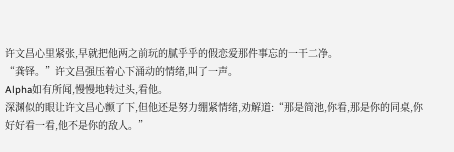许文昌心里紧张,早就把他两之前玩的腻乎乎的假恋爱那件事忘的一干二净。
“龚铎。”许文昌强压着心下涌动的情绪,叫了一声。
Alpha如有所闻,慢慢地转过头,看他。
深渊似的眼让许文昌心颤了下,但他还是努力绷紧情绪,劝解道:“那是简池,你看,那是你的同桌,你好好看一看,他不是你的敌人。”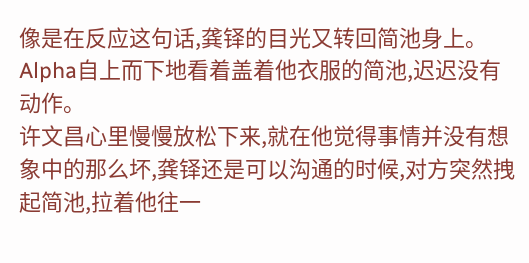像是在反应这句话,龚铎的目光又转回简池身上。
Alpha自上而下地看着盖着他衣服的简池,迟迟没有动作。
许文昌心里慢慢放松下来,就在他觉得事情并没有想象中的那么坏,龚铎还是可以沟通的时候,对方突然拽起简池,拉着他往一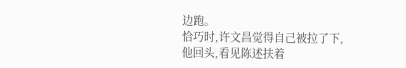边跑。
恰巧时,许文昌觉得自己被拉了下,他回头,看见陈述扶着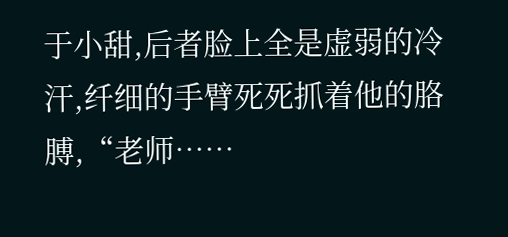于小甜,后者脸上全是虚弱的冷汗,纤细的手臂死死抓着他的胳膊,“老师……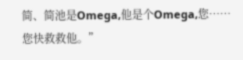简、简池是Omega,他是个Omega,您……您快救救他。”